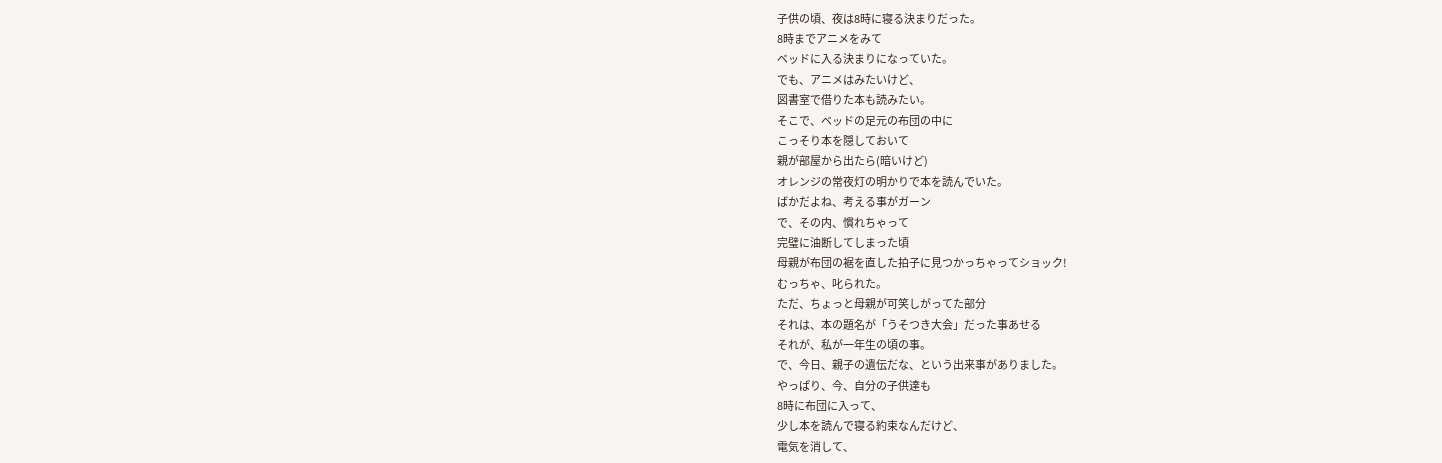子供の頃、夜は8時に寝る決まりだった。
8時までアニメをみて
ベッドに入る決まりになっていた。
でも、アニメはみたいけど、
図書室で借りた本も読みたい。
そこで、ベッドの足元の布団の中に
こっそり本を隠しておいて
親が部屋から出たら(暗いけど)
オレンジの常夜灯の明かりで本を読んでいた。
ばかだよね、考える事がガーン
で、その内、慣れちゃって
完璧に油断してしまった頃
母親が布団の裾を直した拍子に見つかっちゃってショック!
むっちゃ、叱られた。
ただ、ちょっと母親が可笑しがってた部分
それは、本の題名が「うそつき大会」だった事あせる
それが、私が一年生の頃の事。
で、今日、親子の遺伝だな、という出来事がありました。
やっぱり、今、自分の子供達も
8時に布団に入って、
少し本を読んで寝る約束なんだけど、
電気を消して、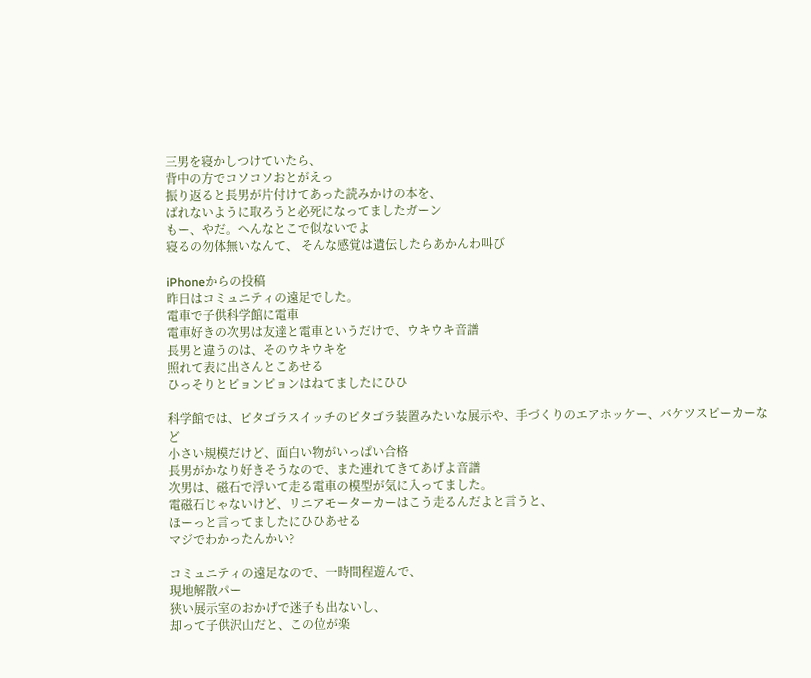三男を寝かしつけていたら、
背中の方でコソコソおとがえっ
振り返ると長男が片付けてあった読みかけの本を、
ばれないように取ろうと必死になってましたガーン
もー、やだ。へんなとこで似ないでよ
寝るの勿体無いなんて、 そんな感覚は遺伝したらあかんわ叫び

iPhoneからの投稿
昨日はコミュニティの遠足でした。
電車で子供科学館に電車
電車好きの次男は友達と電車というだけで、ウキウキ音譜
長男と違うのは、そのウキウキを
照れて表に出さんとこあせる
ひっそりとピョンピョンはねてましたにひひ

科学館では、ピタゴラスイッチのピタゴラ装置みたいな展示や、手づくりのエアホッケー、バケツスピーカーなど
小さい規模だけど、面白い物がいっぱい合格
長男がかなり好きそうなので、また連れてきてあげよ音譜
次男は、磁石で浮いて走る電車の模型が気に入ってました。
電磁石じゃないけど、リニアモーターカーはこう走るんだよと言うと、
ほーっと言ってましたにひひあせる
マジでわかったんかい?

コミュニティの遠足なので、一時間程遊んで、
現地解散パー
狭い展示室のおかげで迷子も出ないし、
却って子供沢山だと、この位が楽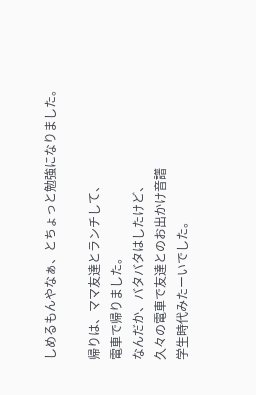しめるもんやなぁ、とちょっと勉強になりました。

帰りは、ママ友達とランチして、
電車で帰りました。
なんだか、バタバタはしたけど、
久々の電車で友達とのお出かけ音譜
学生時代みたーいでした。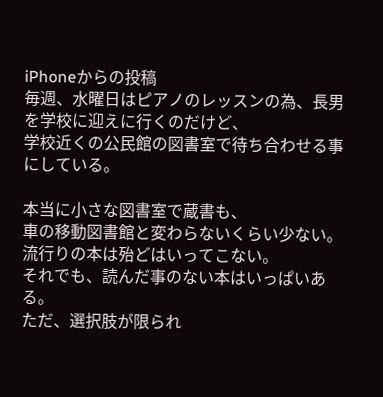iPhoneからの投稿
毎週、水曜日はピアノのレッスンの為、長男を学校に迎えに行くのだけど、
学校近くの公民館の図書室で待ち合わせる事にしている。

本当に小さな図書室で蔵書も、
車の移動図書館と変わらないくらい少ない。
流行りの本は殆どはいってこない。
それでも、読んだ事のない本はいっぱいある。
ただ、選択肢が限られ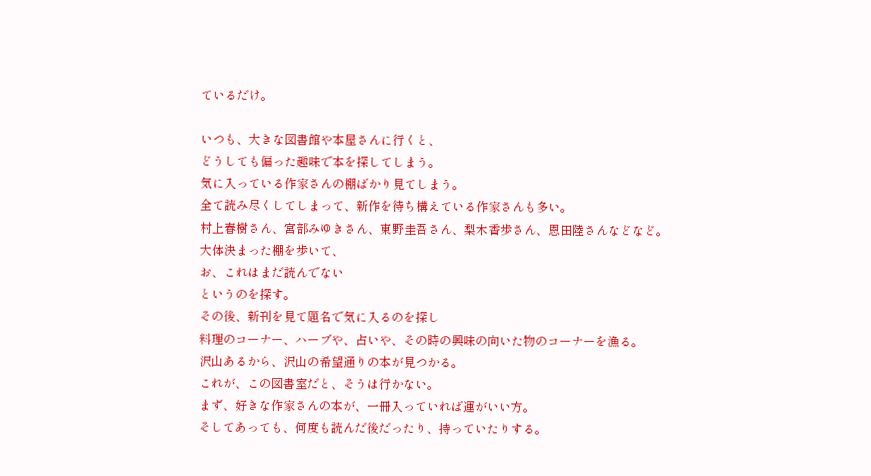ているだけ。

いつも、大きな図書館や本屋さんに行くと、
どうしても偏った趣味で本を探してしまう。
気に入っている作家さんの棚ばかり見てしまう。
全て読み尽くしてしまって、新作を待ち構えている作家さんも多い。
村上春樹さん、宮部みゆきさん、東野圭吾さん、梨木香歩さん、恩田陸さんなどなど。
大体決まった棚を歩いて、
お、これはまだ読んでない
というのを探す。
その後、新刊を見て題名で気に入るのを探し
料理のコーナー、ハーブや、占いや、その時の興味の向いた物のコーナーを漁る。
沢山あるから、沢山の希望通りの本が見つかる。
これが、この図書室だと、そうは行かない。
まず、好きな作家さんの本が、一冊入っていれば運がいい方。
そしてあっても、何度も読んだ後だったり、持っていたりする。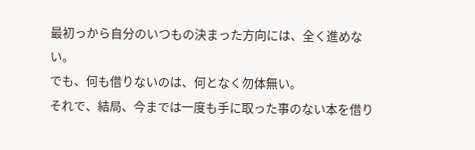最初っから自分のいつもの決まった方向には、全く進めない。
でも、何も借りないのは、何となく勿体無い。
それで、結局、今までは一度も手に取った事のない本を借り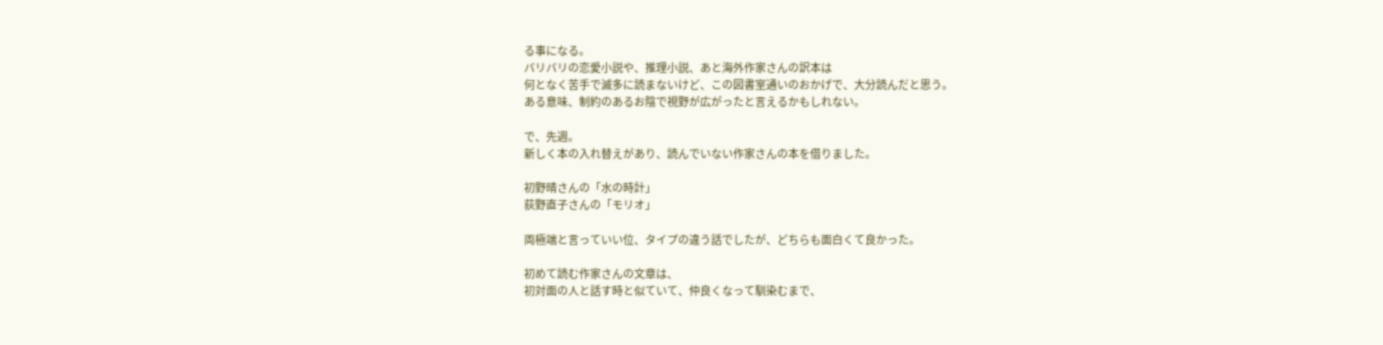る事になる。
バリバリの恋愛小説や、推理小説、あと海外作家さんの訳本は
何となく苦手で滅多に読まないけど、この図書室通いのおかげで、大分読んだと思う。
ある意味、制約のあるお陰で視野が広がったと言えるかもしれない。

で、先週。
新しく本の入れ替えがあり、読んでいない作家さんの本を借りました。

初野晴さんの「水の時計」
荻野直子さんの「モリオ」

両極端と言っていい位、タイプの違う話でしたが、どちらも面白くて良かった。

初めて読む作家さんの文章は、
初対面の人と話す時と似ていて、仲良くなって馴染むまで、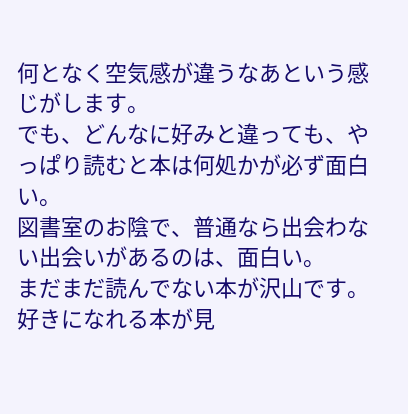何となく空気感が違うなあという感じがします。
でも、どんなに好みと違っても、やっぱり読むと本は何処かが必ず面白い。
図書室のお陰で、普通なら出会わない出会いがあるのは、面白い。
まだまだ読んでない本が沢山です。
好きになれる本が見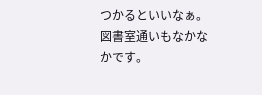つかるといいなぁ。
図書室通いもなかなかです。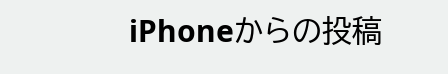iPhoneからの投稿